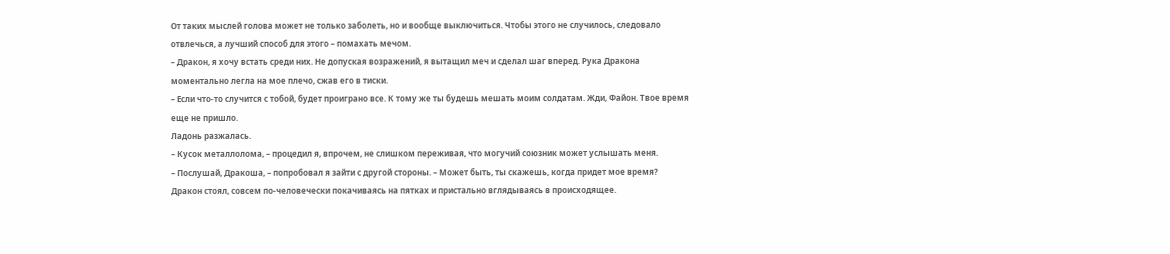От таких мыслей голова может не только заболеть, но и вообще выключиться. Чтобы этого не случилось, следовало отвлечься, а лучший способ для этого – помахать мечом.
– Дракон, я хочу встать среди них. Не допуская возражений, я вытащил меч и сделал шаг вперед. Рука Дракона моментально легла на мое плечо, сжав его в тиски.
– Если что-то случится с тобой, будет проиграно все. К тому же ты будешь мешать моим солдатам. Жди, Файон. Твое время еще не пришло.
Ладонь разжалась.
– Кусок металлолома, – процедил я, впрочем, не слишком переживая, что могучий союзник может услышать меня.
– Послушай, Дракоша, – попробовал я зайти с другой стороны. – Может быть, ты скажешь, когда придет мое время?
Дракон стоял, совсем по-человечески покачиваясь на пятках и пристально вглядываясь в происходящее.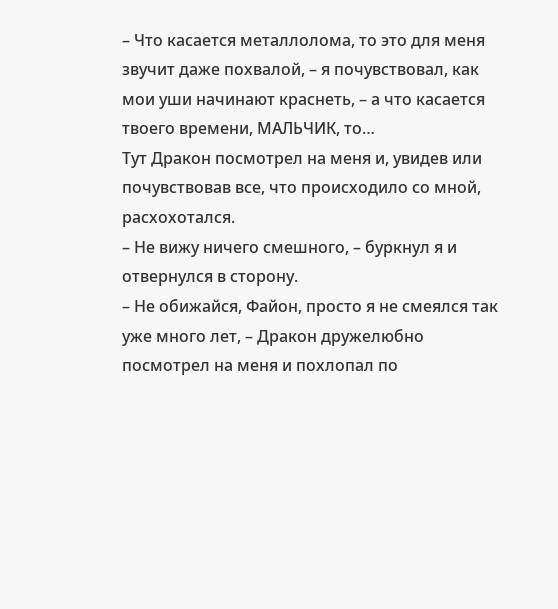– Что касается металлолома, то это для меня звучит даже похвалой, – я почувствовал, как мои уши начинают краснеть, – а что касается твоего времени, МАЛЬЧИК, то…
Тут Дракон посмотрел на меня и, увидев или почувствовав все, что происходило со мной, расхохотался.
– Не вижу ничего смешного, – буркнул я и отвернулся в сторону.
– Не обижайся, Файон, просто я не смеялся так уже много лет, – Дракон дружелюбно посмотрел на меня и похлопал по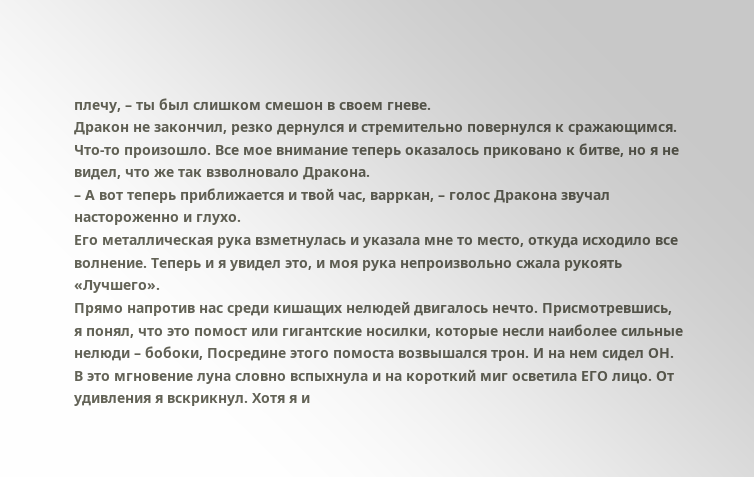плечу, – ты был слишком смешон в своем гневе.
Дракон не закончил, резко дернулся и стремительно повернулся к сражающимся. Что-то произошло. Все мое внимание теперь оказалось приковано к битве, но я не видел, что же так взволновало Дракона.
– А вот теперь приближается и твой час, варркан, – голос Дракона звучал настороженно и глухо.
Его металлическая рука взметнулась и указала мне то место, откуда исходило все волнение. Теперь и я увидел это, и моя рука непроизвольно сжала рукоять «Лучшего».
Прямо напротив нас среди кишащих нелюдей двигалось нечто. Присмотревшись, я понял, что это помост или гигантские носилки, которые несли наиболее сильные нелюди – бобоки, Посредине этого помоста возвышался трон. И на нем сидел ОН.
В это мгновение луна словно вспыхнула и на короткий миг осветила ЕГО лицо. От удивления я вскрикнул. Хотя я и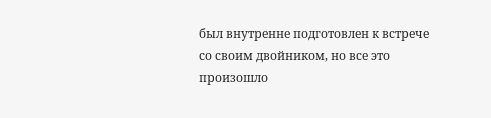был внутренне подготовлен к встрече со своим двойником, но все это произошло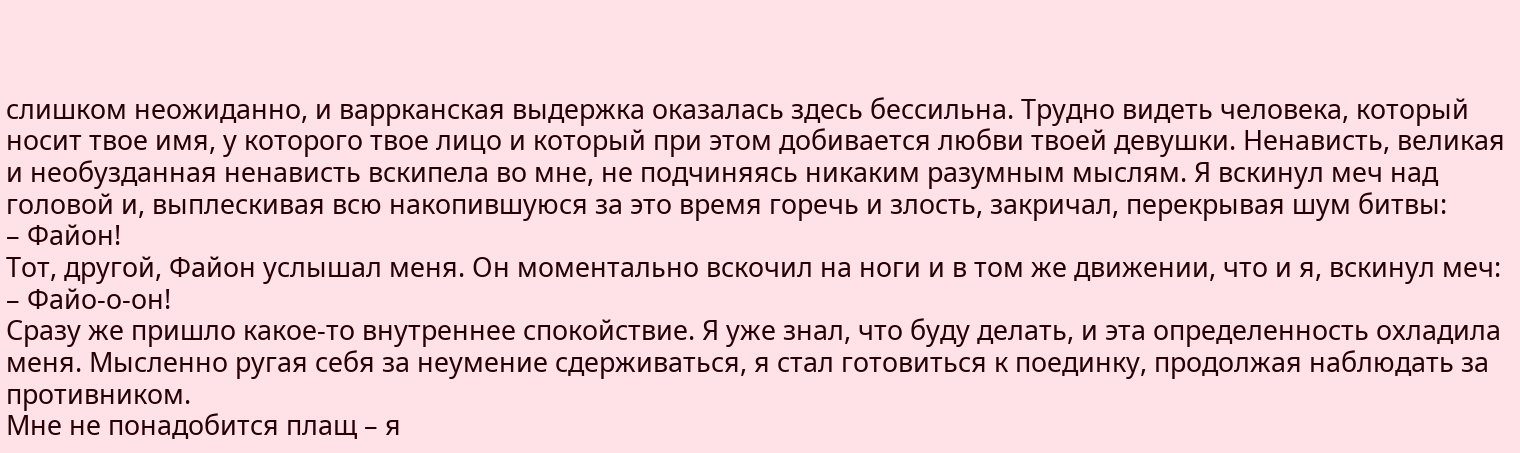слишком неожиданно, и варрканская выдержка оказалась здесь бессильна. Трудно видеть человека, который носит твое имя, у которого твое лицо и который при этом добивается любви твоей девушки. Ненависть, великая и необузданная ненависть вскипела во мне, не подчиняясь никаким разумным мыслям. Я вскинул меч над головой и, выплескивая всю накопившуюся за это время горечь и злость, закричал, перекрывая шум битвы:
– Файон!
Тот, другой, Файон услышал меня. Он моментально вскочил на ноги и в том же движении, что и я, вскинул меч:
– Файо-о-он!
Сразу же пришло какое-то внутреннее спокойствие. Я уже знал, что буду делать, и эта определенность охладила меня. Мысленно ругая себя за неумение сдерживаться, я стал готовиться к поединку, продолжая наблюдать за противником.
Мне не понадобится плащ – я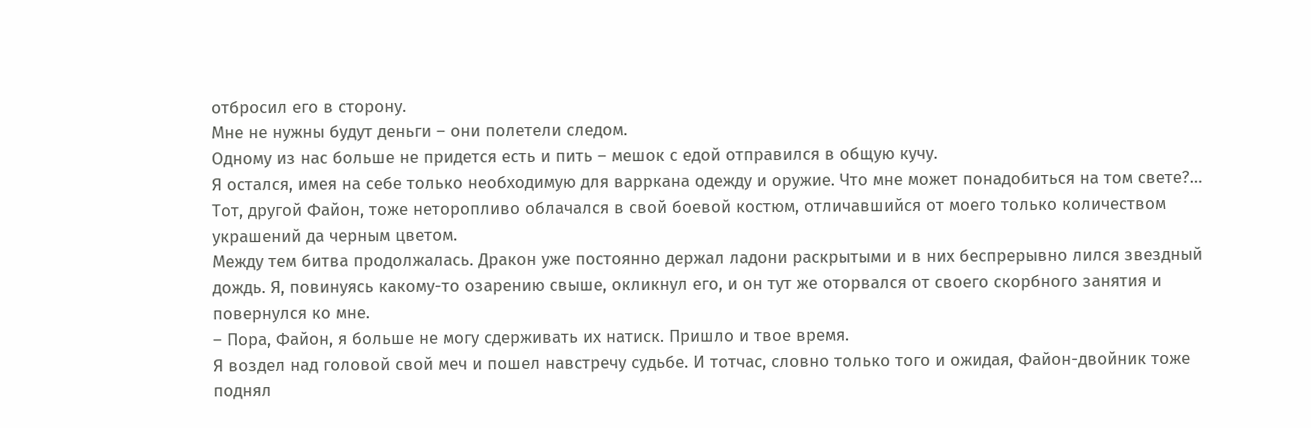отбросил его в сторону.
Мне не нужны будут деньги – они полетели следом.
Одному из нас больше не придется есть и пить – мешок с едой отправился в общую кучу.
Я остался, имея на себе только необходимую для варркана одежду и оружие. Что мне может понадобиться на том свете?…
Тот, другой Файон, тоже неторопливо облачался в свой боевой костюм, отличавшийся от моего только количеством украшений да черным цветом.
Между тем битва продолжалась. Дракон уже постоянно держал ладони раскрытыми и в них беспрерывно лился звездный дождь. Я, повинуясь какому-то озарению свыше, окликнул его, и он тут же оторвался от своего скорбного занятия и повернулся ко мне.
– Пора, Файон, я больше не могу сдерживать их натиск. Пришло и твое время.
Я воздел над головой свой меч и пошел навстречу судьбе. И тотчас, словно только того и ожидая, Файон-двойник тоже поднял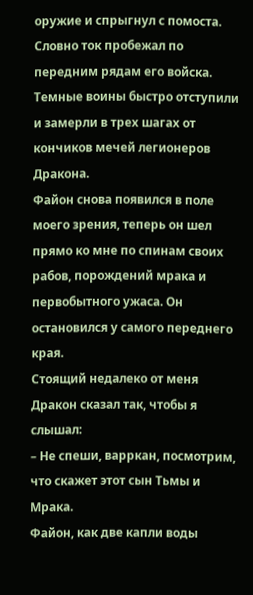оружие и спрыгнул с помоста.
Словно ток пробежал по передним рядам его войска. Темные воины быстро отступили и замерли в трех шагах от кончиков мечей легионеров Дракона.
Файон снова появился в поле моего зрения, теперь он шел прямо ко мне по спинам своих рабов, порождений мрака и первобытного ужаса. Он остановился у самого переднего края.
Стоящий недалеко от меня Дракон сказал так, чтобы я слышал:
– Не спеши, варркан, посмотрим, что скажет этот сын Тьмы и Мрака.
Файон, как две капли воды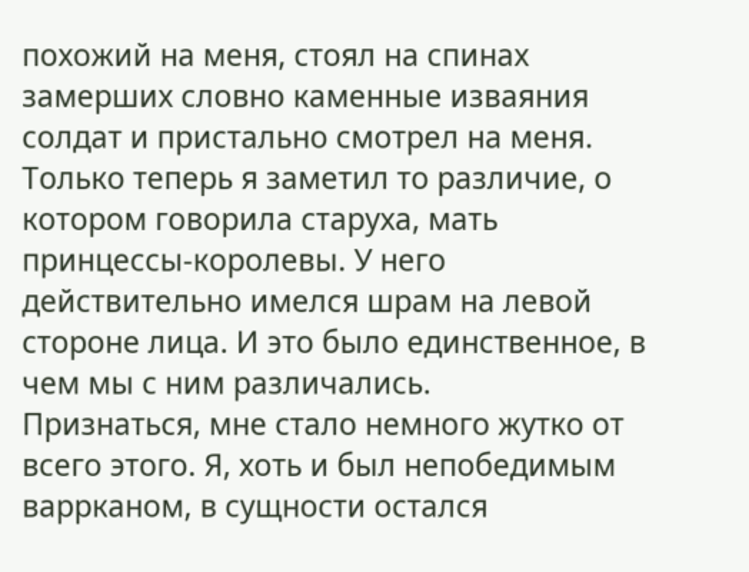похожий на меня, стоял на спинах замерших словно каменные изваяния солдат и пристально смотрел на меня. Только теперь я заметил то различие, о котором говорила старуха, мать принцессы-королевы. У него действительно имелся шрам на левой стороне лица. И это было единственное, в чем мы с ним различались.
Признаться, мне стало немного жутко от всего этого. Я, хоть и был непобедимым варрканом, в сущности остался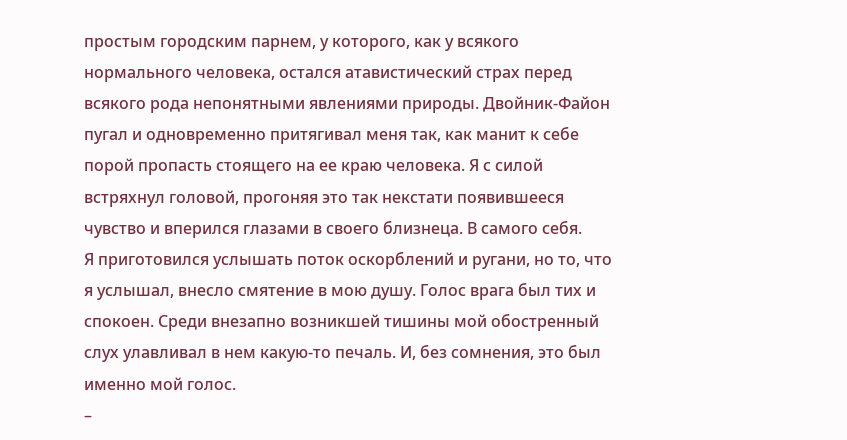простым городским парнем, у которого, как у всякого нормального человека, остался атавистический страх перед всякого рода непонятными явлениями природы. Двойник-Файон пугал и одновременно притягивал меня так, как манит к себе порой пропасть стоящего на ее краю человека. Я с силой встряхнул головой, прогоняя это так некстати появившееся чувство и вперился глазами в своего близнеца. В самого себя.
Я приготовился услышать поток оскорблений и ругани, но то, что я услышал, внесло смятение в мою душу. Голос врага был тих и спокоен. Среди внезапно возникшей тишины мой обостренный слух улавливал в нем какую-то печаль. И, без сомнения, это был именно мой голос.
–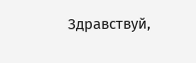Здравствуй,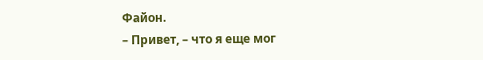Файон.
– Привет, – что я еще мог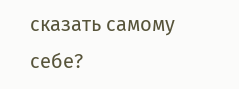сказать самому себе?